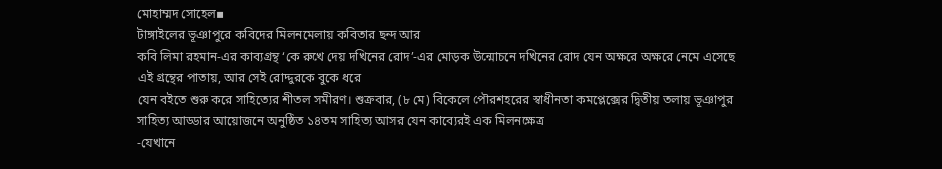মোহাম্মদ সোহেল▪
টাঙ্গাইলের ভূঞাপুরে কবিদের মিলনমেলায় কবিতার ছন্দ আর
কবি লিমা রহমান-এর কাব্যগ্রন্থ ‘কে রুখে দেয় দখিনের রোদ’-এর মোড়ক উন্মোচনে দখিনের রোদ যেন অক্ষরে অক্ষরে নেমে এসেছে এই গ্রন্থের পাতায়, আর সেই রোদ্দুরকে বুকে ধরে
যেন বইতে শুরু করে সাহিত্যের শীতল সমীরণ। শুক্রবার, (৮ মে) বিকেলে পৌরশহরের স্বাধীনতা কমপ্লেক্সের দ্বিতীয় তলায় ভূঞাপুর সাহিত্য আড্ডার আয়োজনে অনুষ্ঠিত ১৪তম সাহিত্য আসর যেন কাব্যেরই এক মিলনক্ষেত্র
-যেখানে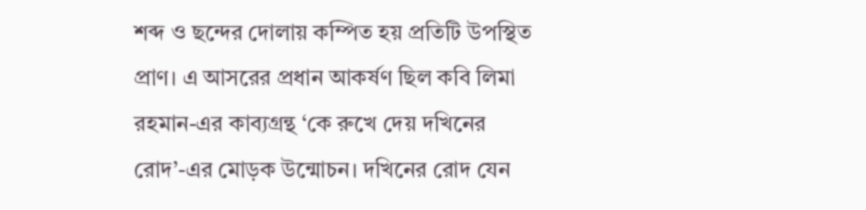শব্দ ও ছন্দের দোলায় কম্পিত হয় প্রতিটি উপস্থিত প্রাণ। এ আসরের প্রধান আকর্ষণ ছিল কবি লিমা রহমান-এর কাব্যগ্রন্থ ‘কে রুখে দেয় দখিনের রোদ’-এর মোড়ক উন্মোচন। দখিনের রোদ যেন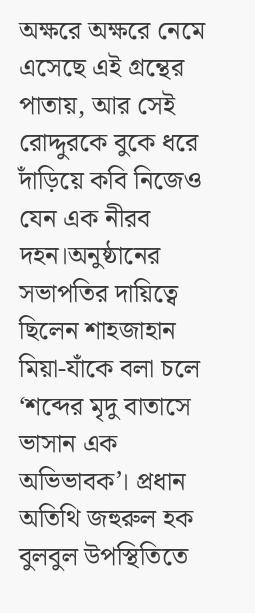অক্ষরে অক্ষরে নেমে এসেছে এই গ্রন্থের পাতায়, আর সেই রোদ্দুরকে বুকে ধরে দাঁড়িয়ে কবি নিজেও যেন এক নীরব দহন।অনুষ্ঠানের সভাপতির দায়িত্বে ছিলেন শাহজাহান মিয়া-যাঁকে বলা চলে ‘শব্দের মৃদু বাতাসে ভাসান এক অভিভাবক’। প্রধান অতিথি জহুরুল হক বুলবুল উপস্থিতিতে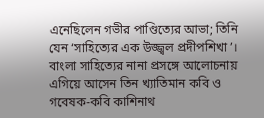এনেছিলেন গভীর পাণ্ডিত্যের আভা; তিনি যেন ‘সাহিত্যের এক উজ্জ্বল প্রদীপশিখা’।
বাংলা সাহিত্যের নানা প্রসঙ্গে আলোচনায় এগিয়ে আসেন তিন খ্যাতিমান কবি ও গবেষক-কবি কাশিনাথ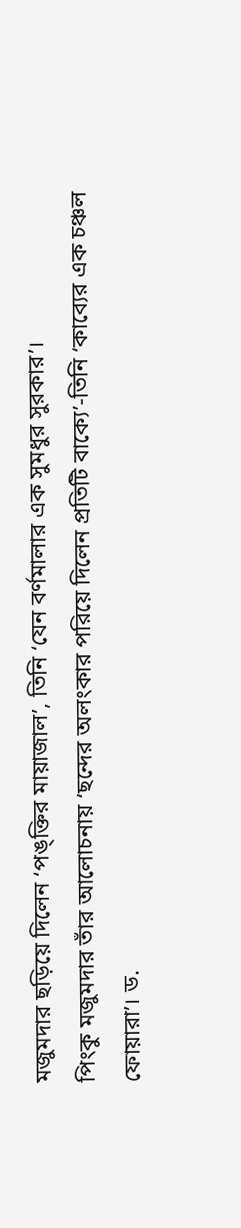মজুমদার ছড়িয়ে দিলেন ‘পঙ্ক্তির মায়াজাল’, তিনি ‘যেন বর্ণমালার এক সুমধুর সুরকার’।
পিংকু মজুমদার তাঁর আলোচনায় ‘ছন্দের অলংকার পরিয়ে দিলেন প্রতিটি বাক্যে’-তিনি ‘কাব্যের এক চঞ্চল ফোয়ারা’। ড.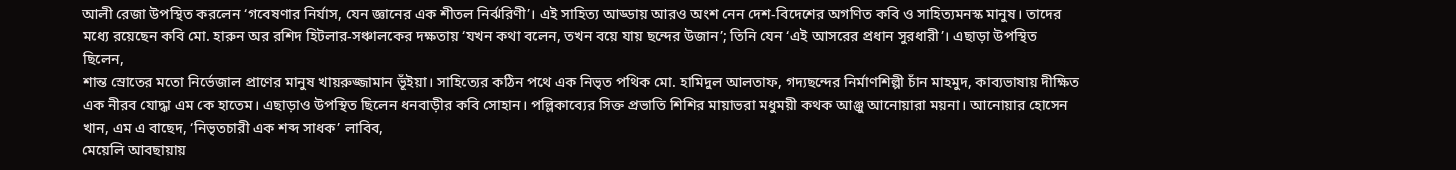আলী রেজা উপস্থিত করলেন ‘গবেষণার নির্যাস, যেন জ্ঞানের এক শীতল নির্ঝরিণী’। এই সাহিত্য আড্ডায় আরও অংশ নেন দেশ-বিদেশের অগণিত কবি ও সাহিত্যমনস্ক মানুষ। তাদের মধ্যে রয়েছেন কবি মো. হারুন অর রশিদ হিটলার-সঞ্চালকের দক্ষতায় ‘যখন কথা বলেন, তখন বয়ে যায় ছন্দের উজান’; তিনি যেন ‘এই আসরের প্রধান সুরধারী’। এছাড়া উপস্থিত ছিলেন,
শান্ত স্রোতের মতো নির্ভেজাল প্রাণের মানুষ খায়রুজ্জামান ভূঁইয়া। সাহিত্যের কঠিন পথে এক নিভৃত পথিক মো. হামিদুল আলতাফ, গদ্যছন্দের নির্মাণশিল্পী চাঁন মাহমুদ, কাব্যভাষায় দীক্ষিত এক নীরব যোদ্ধা এম কে হাতেম। এছাড়াও উপস্থিত ছিলেন ধনবাড়ীর কবি সোহান। পল্লিকাব্যের সিক্ত প্রভাতি শিশির মায়াভরা মধুময়ী কথক আঞ্জু আনোয়ারা ময়না। আনোয়ার হোসেন খান, এম এ বাছেদ, ‘নিভৃতচারী এক শব্দ সাধক’ লাবিব,
মেয়েলি আবছায়ায়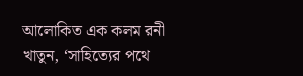আলোকিত এক কলম রনী খাতুন, ‘সাহিত্যের পথে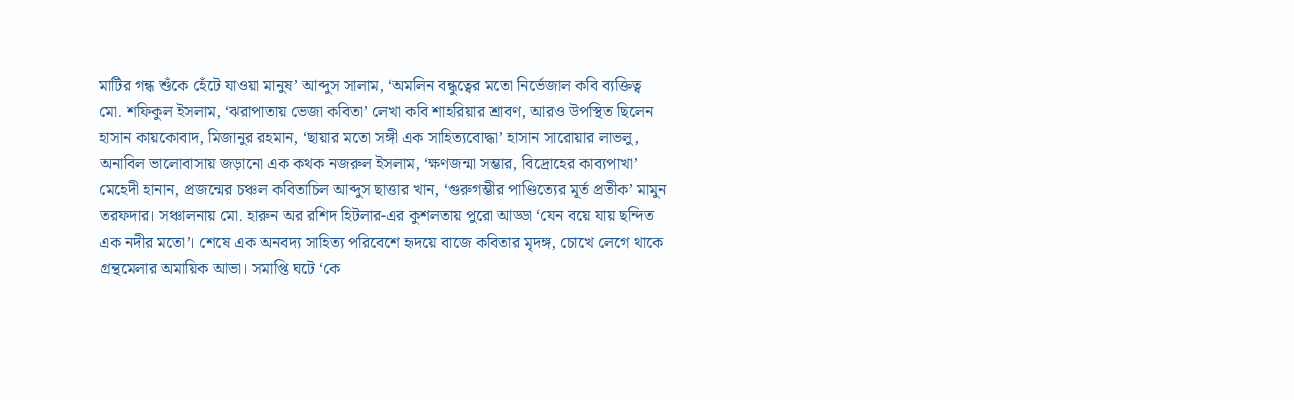মাটির গন্ধ শুঁকে হেঁটে যাওয়া মানুষ’ আব্দুস সালাম, ‘অমলিন বন্ধুত্বের মতো নির্ভেজাল কবি ব্যক্তিত্ব মো. শফিকুল ইসলাম, ‘ঝরাপাতায় ভেজা কবিতা’ লেখা কবি শাহরিয়ার শ্রাবণ, আরও উপস্থিত ছিলেন হাসান কায়কোবাদ, মিজানুর রহমান, ‘ছায়ার মতো সঙ্গী এক সাহিত্যবোদ্ধা’ হাসান সারোয়ার লাভলু, অনাবিল ভালোবাসায় জড়ানো এক কথক নজরুল ইসলাম, ‘ক্ষণজন্মা সম্ভার, বিদ্রোহের কাব্যপাখা’ মেহেদী হানান, প্রজন্মের চঞ্চল কবিতাচিল আব্দুস ছাত্তার খান, ‘গুরুগম্ভীর পাণ্ডিত্যের মূর্ত প্রতীক’ মামুন তরফদার। সঞ্চালনায় মো. হারুন অর রশিদ হিটলার-এর কুশলতায় পুরো আড্ডা ‘যেন বয়ে যায় ছন্দিত এক নদীর মতো’। শেষে এক অনবদ্য সাহিত্য পরিবেশে হৃদয়ে বাজে কবিতার মৃদঙ্গ, চোখে লেগে থাকে গ্রন্থমেলার অমায়িক আভা। সমাপ্তি ঘটে ‘কে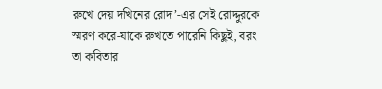রুখে দেয় দখিনের রোদ’-এর সেই রোদ্দুরকে স্মরণ করে-যাকে রুখতে পারেনি কিছুই, বরং তা কবিতার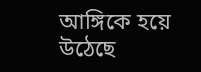আঙ্গিকে হয়ে উঠেছে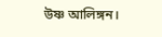উষ্ণ আলিঙ্গন।